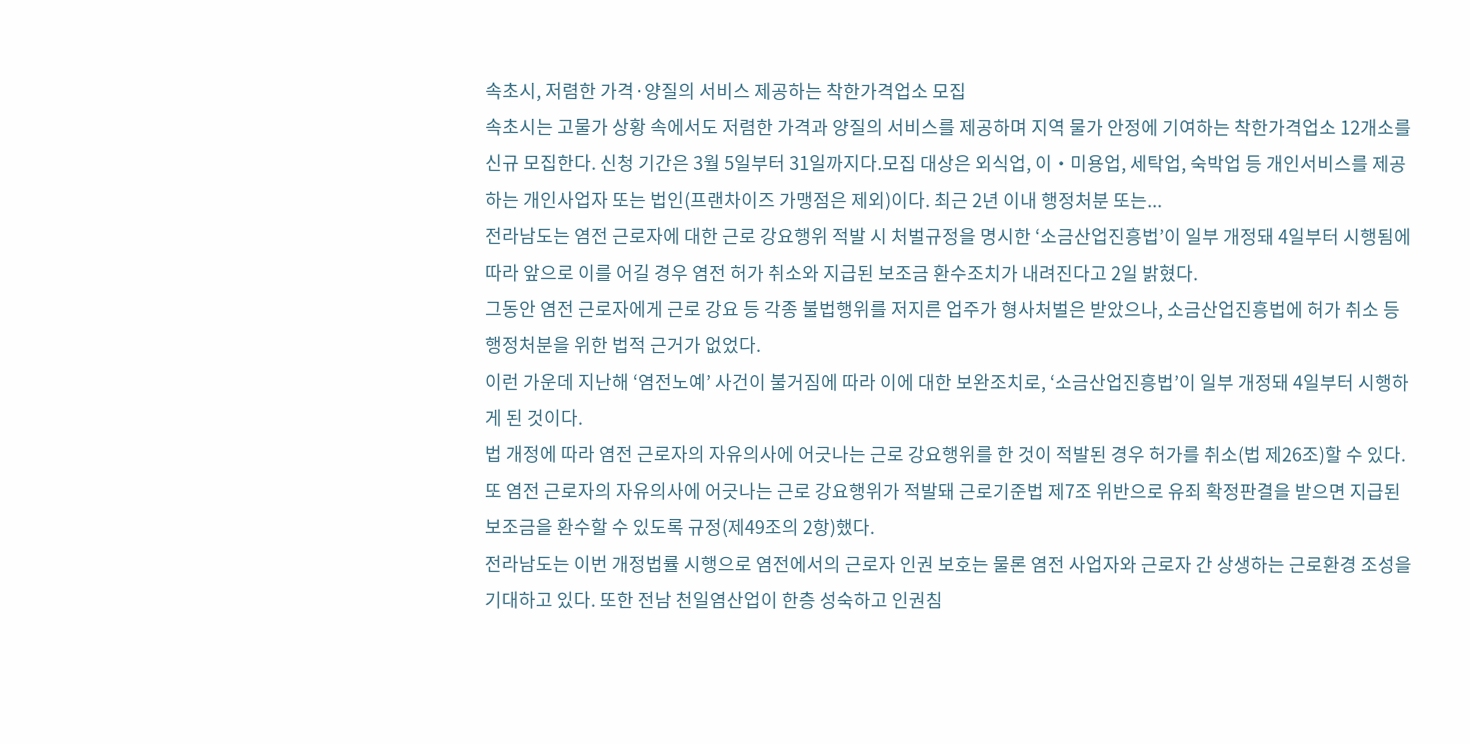속초시, 저렴한 가격·양질의 서비스 제공하는 착한가격업소 모집
속초시는 고물가 상황 속에서도 저렴한 가격과 양질의 서비스를 제공하며 지역 물가 안정에 기여하는 착한가격업소 12개소를 신규 모집한다. 신청 기간은 3월 5일부터 31일까지다.모집 대상은 외식업, 이‧미용업, 세탁업, 숙박업 등 개인서비스를 제공하는 개인사업자 또는 법인(프랜차이즈 가맹점은 제외)이다. 최근 2년 이내 행정처분 또는...
전라남도는 염전 근로자에 대한 근로 강요행위 적발 시 처벌규정을 명시한 ‘소금산업진흥법’이 일부 개정돼 4일부터 시행됨에 따라 앞으로 이를 어길 경우 염전 허가 취소와 지급된 보조금 환수조치가 내려진다고 2일 밝혔다.
그동안 염전 근로자에게 근로 강요 등 각종 불법행위를 저지른 업주가 형사처벌은 받았으나, 소금산업진흥법에 허가 취소 등 행정처분을 위한 법적 근거가 없었다.
이런 가운데 지난해 ‘염전노예’ 사건이 불거짐에 따라 이에 대한 보완조치로, ‘소금산업진흥법’이 일부 개정돼 4일부터 시행하게 된 것이다.
법 개정에 따라 염전 근로자의 자유의사에 어긋나는 근로 강요행위를 한 것이 적발된 경우 허가를 취소(법 제26조)할 수 있다.
또 염전 근로자의 자유의사에 어긋나는 근로 강요행위가 적발돼 근로기준법 제7조 위반으로 유죄 확정판결을 받으면 지급된 보조금을 환수할 수 있도록 규정(제49조의 2항)했다.
전라남도는 이번 개정법률 시행으로 염전에서의 근로자 인권 보호는 물론 염전 사업자와 근로자 간 상생하는 근로환경 조성을 기대하고 있다. 또한 전남 천일염산업이 한층 성숙하고 인권침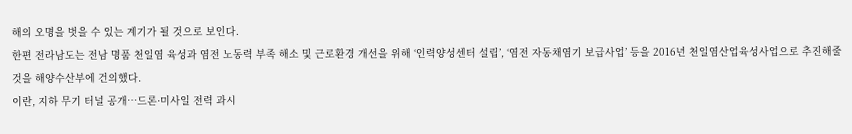해의 오명을 벗을 수 있는 계기가 될 것으로 보인다.
한편 전라남도는 전남 명품 천일염 육성과 염전 노동력 부족 해소 및 근로환경 개선을 위해 ‘인력양성센터 설립’, ‘염전 자동채염기 보급사업’ 등을 2016년 천일염산업육성사업으로 추진해줄 것을 해양수산부에 건의했다.
이란, 지하 무기 터널 공개…드론·미사일 전력 과시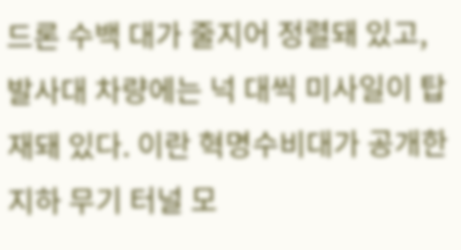드론 수백 대가 줄지어 정렬돼 있고, 발사대 차량에는 넉 대씩 미사일이 탑재돼 있다. 이란 혁명수비대가 공개한 지하 무기 터널 모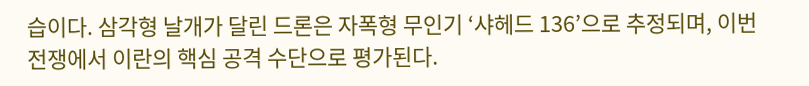습이다. 삼각형 날개가 달린 드론은 자폭형 무인기 ‘샤헤드 136’으로 추정되며, 이번 전쟁에서 이란의 핵심 공격 수단으로 평가된다.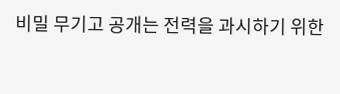비밀 무기고 공개는 전력을 과시하기 위한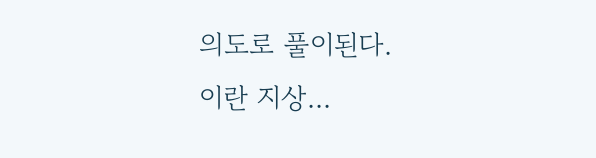의도로 풀이된다.
이란 지상...